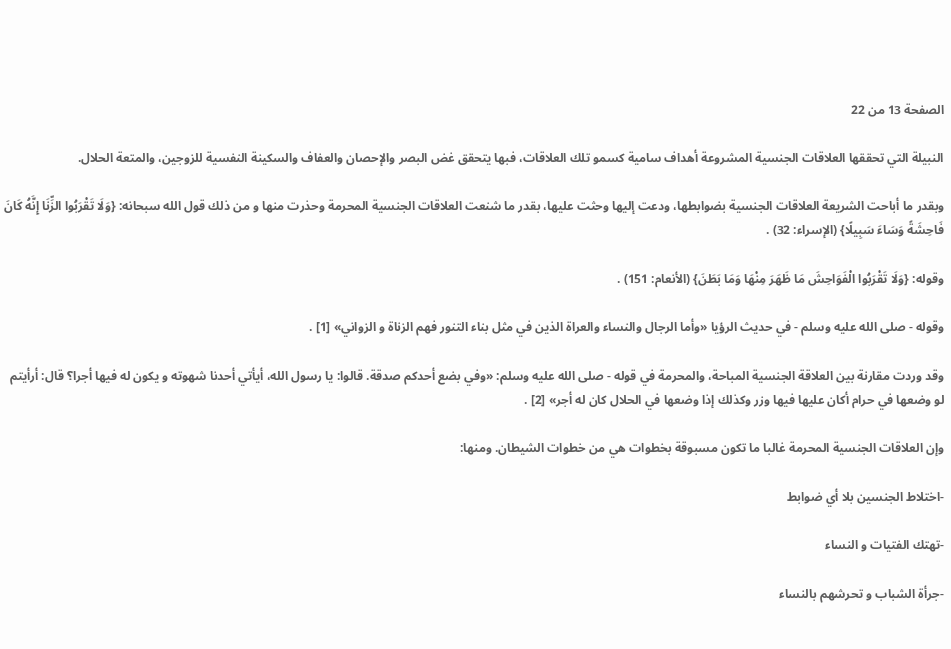الصفحة 13 من 22

النبيلة التي تحققها العلاقات الجنسية المشروعة أهداف سامية كسمو تلك العلاقات، فبها يتحقق غض البصر والإحصان والعفاف والسكينة النفسية للزوجين، والمتعة الحلال.

وبقدر ما أباحت الشريعة العلاقات الجنسية بضوابطها، ودعت إليها وحثت عليها، بقدر ما شنعت العلاقات الجنسية المحرمة وحذرت منها و من ذلك قول الله سبحانه: {وَلَا تَقْرَبُوا الزِّنَا إِنَّهُ كَانَ فَاحِشَةً وَسَاءَ سَبِيلًا} (الإسراء: 32) .

وقوله: {وَلَا تَقْرَبُوا الْفَوَاحِشَ مَا ظَهَرَ مِنْهَا وَمَا بَطَنَ} (الأنعام: 151) .

وقوله - صلى الله عليه وسلم - في حديث الرؤيا «وأما الرجال والنساء والعراة الذين في مثل بناء التنور فهم الزناة و الزواني» [1] .

وقد وردت مقارنة بين العلاقة الجنسية المباحة، والمحرمة في قوله - صلى الله عليه وسلم: «وفي بضع أحدكم صدقة. قالوا: يا رسول الله، أيأتي أحدنا شهوته و يكون له فيها أجرا؟ قال: أرأيتم لو وضعها في حرام أكان عليها فيها وزر وكذلك إذا وضعها في الحلال كان له أجر» [2] .

وإن العلاقات الجنسية المحرمة غالبا ما تكون مسبوقة بخطوات هي من خطوات الشيطان. ومنها:

-اختلاط الجنسين بلا أي ضوابط

-تهتك الفتيات و النساء

-جرأة الشباب و تحرشهم بالنساء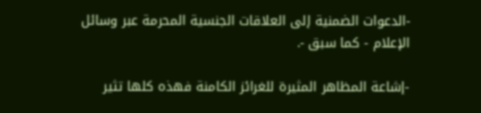-الدعوات الضمنية إلى العلاقات الجنسية المحرمة عبر وسائل الإعلام - كما سبق -.

-إشاعة المظاهر المثيرة للغرائز الكامنة فهذه كلها تثير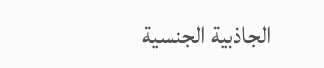الجاذبية الجنسية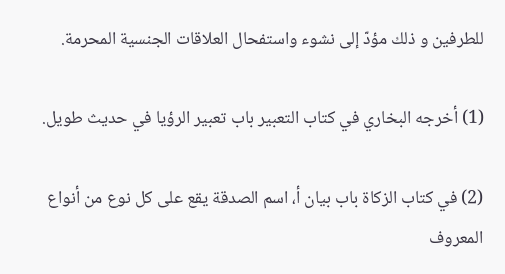للطرفين و ذلك مؤدّ إلى نشوء واستفحال العلاقات الجنسية المحرمة.

(1) أخرجه البخاري في كتاب التعبير باب تعبير الرؤيا في حديث طويل.

(2) في كتاب الزكاة باب بيان أ، اسم الصدقة يقع على كل نوع من أنواع المعروف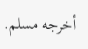أخرجه مسلم.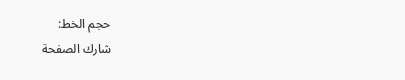حجم الخط:
شارك الصفحة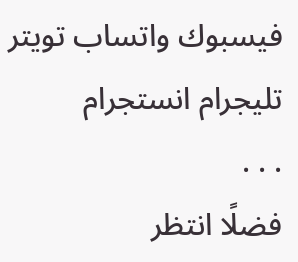فيسبوك واتساب تويتر تليجرام انستجرام
. . .
فضلًا انتظر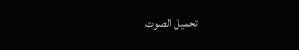تحميل الصوت